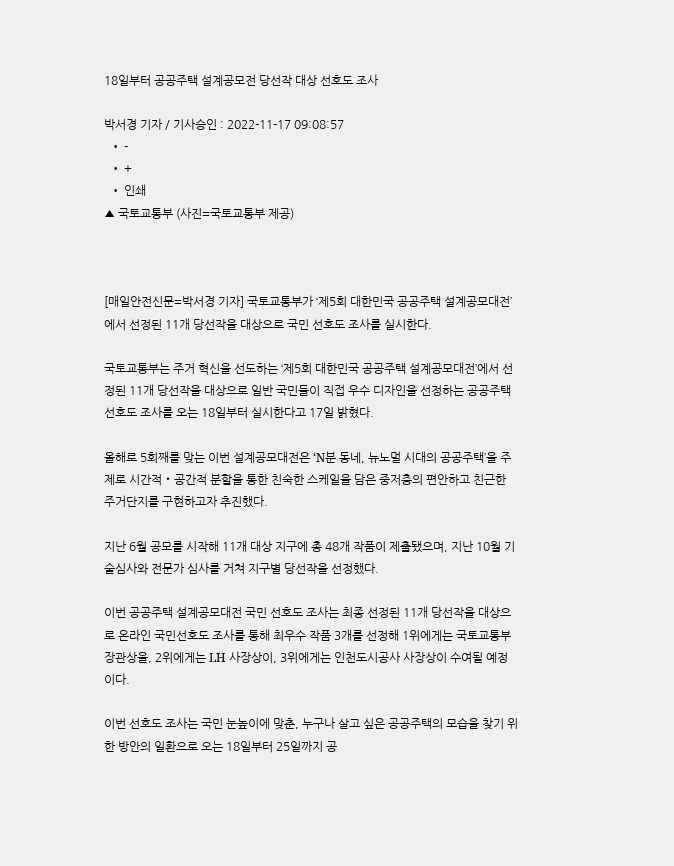18일부터 공공주택 설계공모전 당선작 대상 선호도 조사

박서경 기자 / 기사승인 : 2022-11-17 09:08:57
  • -
  • +
  • 인쇄
▲ 국토교통부 (사진=국토교통부 제공)



[매일안전신문=박서경 기자] 국토교통부가 ‘제5회 대한민국 공공주택 설계공모대전’에서 선정된 11개 당선작을 대상으로 국민 선호도 조사를 실시한다.

국토교통부는 주거 혁신을 선도하는 ‘제5회 대한민국 공공주택 설계공모대전’에서 선정된 11개 당선작을 대상으로 일반 국민들이 직접 우수 디자인을 선정하는 공공주택 선호도 조사를 오는 18일부터 실시한다고 17일 밝혔다.

올해로 5회째를 맞는 이번 설계공모대전은 ‘N분 동네, 뉴노멀 시대의 공공주택’을 주제로 시간적‧공간적 분할을 통한 친숙한 스케일을 담은 중저층의 편안하고 친근한 주거단지를 구현하고자 추진했다.

지난 6월 공모를 시작해 11개 대상 지구에 총 48개 작품이 제출됐으며, 지난 10월 기술심사와 전문가 심사를 거쳐 지구별 당선작을 선정했다.

이번 공공주택 설계공모대전 국민 선호도 조사는 최종 선정된 11개 당선작을 대상으로 온라인 국민선호도 조사를 통해 최우수 작품 3개를 선정해 1위에게는 국토교통부장관상을, 2위에게는 LH 사장상이, 3위에게는 인천도시공사 사장상이 수여될 예정이다.

이번 선호도 조사는 국민 눈높이에 맞춘, 누구나 살고 싶은 공공주택의 모습을 찾기 위한 방안의 일환으로 오는 18일부터 25일까지 공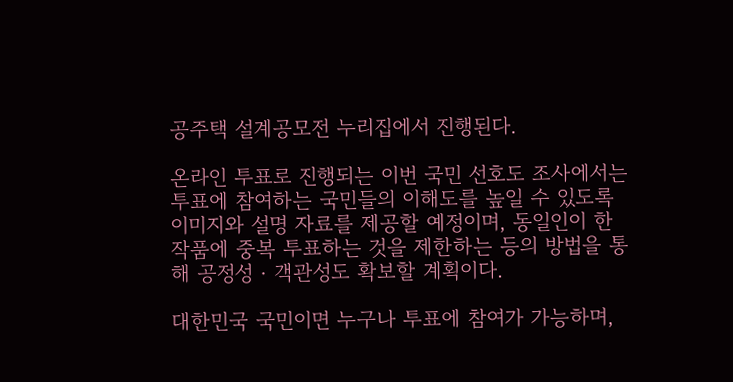공주택 설계공모전 누리집에서 진행된다.

온라인 투표로 진행되는 이번 국민 선호도 조사에서는 투표에 참여하는 국민들의 이해도를 높일 수 있도록 이미지와 설명 자료를 제공할 예정이며, 동일인이 한 작품에 중복 투표하는 것을 제한하는 등의 방법을 통해 공정성‧객관성도 확보할 계획이다.

대한민국 국민이면 누구나 투표에 참여가 가능하며,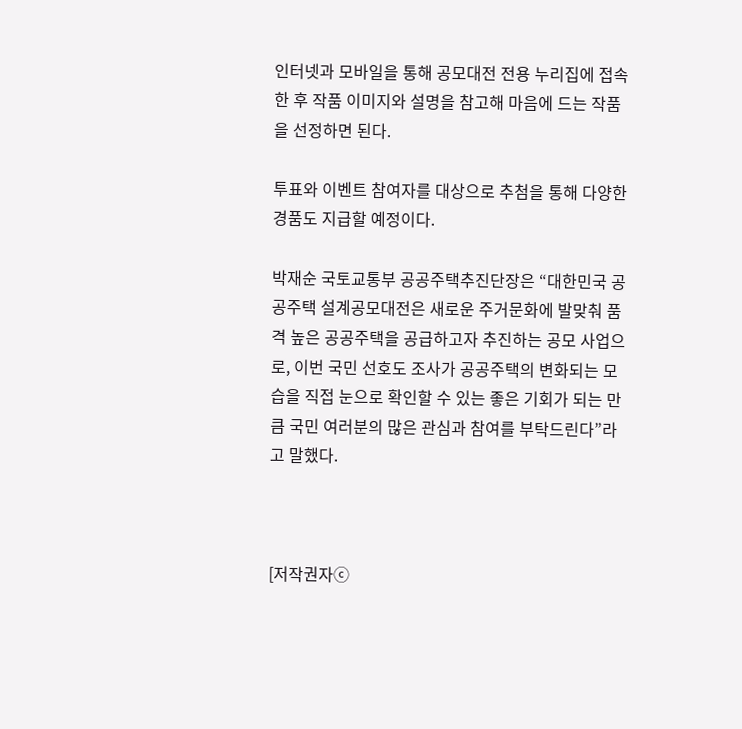인터넷과 모바일을 통해 공모대전 전용 누리집에 접속한 후 작품 이미지와 설명을 참고해 마음에 드는 작품을 선정하면 된다.

투표와 이벤트 참여자를 대상으로 추첨을 통해 다양한 경품도 지급할 예정이다.

박재순 국토교통부 공공주택추진단장은 “대한민국 공공주택 설계공모대전은 새로운 주거문화에 발맞춰 품격 높은 공공주택을 공급하고자 추진하는 공모 사업으로, 이번 국민 선호도 조사가 공공주택의 변화되는 모습을 직접 눈으로 확인할 수 있는 좋은 기회가 되는 만큼 국민 여러분의 많은 관심과 참여를 부탁드린다”라고 말했다.



[저작권자ⓒ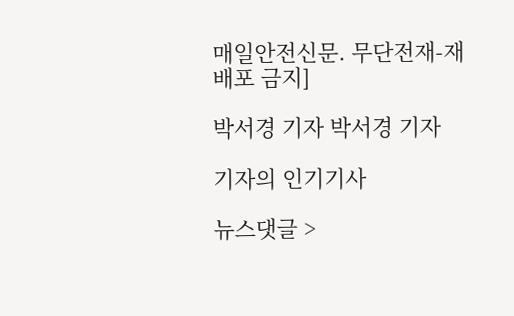매일안전신문. 무단전재-재배포 금지]

박서경 기자 박서경 기자

기자의 인기기사

뉴스댓글 >